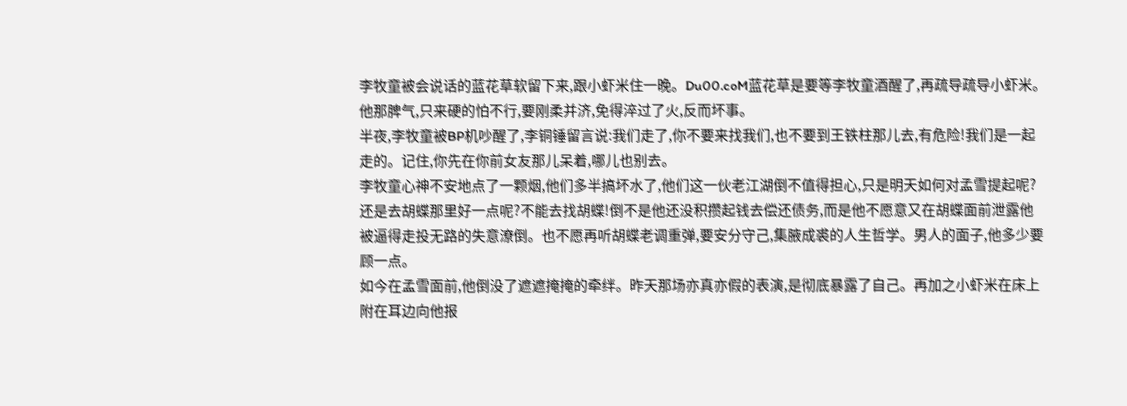李牧童被会说话的蓝花草软留下来,跟小虾米住一晚。Du00.coM蓝花草是要等李牧童酒醒了,再疏导疏导小虾米。他那脾气,只来硬的怕不行,要刚柔并济,免得淬过了火,反而坏事。
半夜,李牧童被BP机吵醒了,李铜锤留言说:我们走了,你不要来找我们,也不要到王铁柱那儿去,有危险!我们是一起走的。记住,你先在你前女友那儿呆着,哪儿也别去。
李牧童心神不安地点了一颗烟,他们多半搞坏水了,他们这一伙老江湖倒不值得担心,只是明天如何对孟雪提起呢?还是去胡蝶那里好一点呢?不能去找胡蝶!倒不是他还没积攒起钱去偿还债务,而是他不愿意又在胡蝶面前泄露他被逼得走投无路的失意潦倒。也不愿再听胡蝶老调重弹,要安分守己,集腋成裘的人生哲学。男人的面子,他多少要顾一点。
如今在孟雪面前,他倒没了遮遮掩掩的牵绊。昨天那场亦真亦假的表演,是彻底暴露了自己。再加之小虾米在床上附在耳边向他报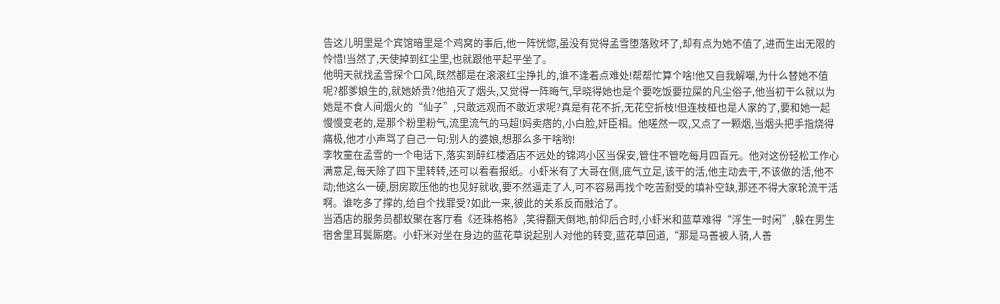告这儿明里是个宾馆暗里是个鸡窝的事后,他一阵恍惚,虽没有觉得孟雪堕落败坏了,却有点为她不值了,进而生出无限的怜惜!当然了,天使掉到红尘里,也就跟他平起平坐了。
他明天就找孟雪探个口风,既然都是在滚滚红尘挣扎的,谁不逢着点难处!帮帮忙算个啥!他又自我解嘲,为什么替她不值呢?都爹娘生的,就她娇贵?他掐灭了烟头,又觉得一阵晦气,早晓得她也是个要吃饭要拉屎的凡尘俗子,他当初干么就以为她是不食人间烟火的“仙子”,只敢远观而不敢近求呢?真是有花不折,无花空折枝!但连枝桠也是人家的了,要和她一起慢慢变老的,是那个粉里粉气,流里流气的马超!妈卖痞的,小白脸,奸臣相。他嗟然一叹,又点了一颗烟,当烟头把手指烧得痛极,他才小声骂了自己一句:别人的婆娘,想那么多干啥哟!
李牧童在孟雪的一个电话下,落实到醉红楼酒店不远处的锦鸿小区当保安,管住不管吃每月四百元。他对这份轻松工作心满意足,每天除了四下里转转,还可以看看报纸。小虾米有了大哥在侧,底气立足,该干的活,他主动去干,不该做的活,他不动;他这么一硬,厨房欺压他的也见好就收,要不然逼走了人,可不容易再找个吃苦耐受的填补空缺,那还不得大家轮流干活啊。谁吃多了撑的,给自个找罪受?如此一来,彼此的关系反而融洽了。
当酒店的服务员都蚁聚在客厅看《还珠格格》,笑得翻天倒地,前仰后合时,小虾米和蓝草难得“浮生一时闲”,躲在男生宿舍里耳鬓厮磨。小虾米对坐在身边的蓝花草说起别人对他的转变,蓝花草回道,“那是马善被人骑,人善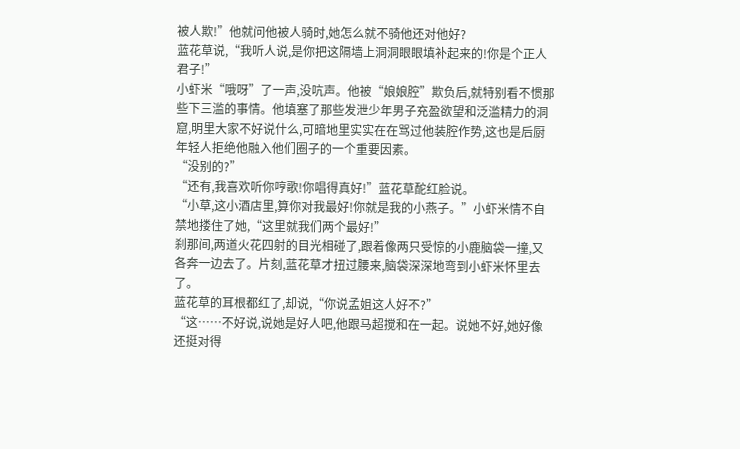被人欺!”他就问他被人骑时,她怎么就不骑他还对他好?
蓝花草说,“我听人说,是你把这隔墙上洞洞眼眼填补起来的!你是个正人君子!”
小虾米“哦呀”了一声,没吭声。他被“娘娘腔”欺负后,就特别看不惯那些下三滥的事情。他填塞了那些发泄少年男子充盈欲望和泛滥精力的洞窟,明里大家不好说什么,可暗地里实实在在骂过他装腔作势,这也是后厨年轻人拒绝他融入他们圈子的一个重要因素。
“没别的?”
“还有,我喜欢听你哼歌!你唱得真好!”蓝花草酡红脸说。
“小草,这小酒店里,算你对我最好!你就是我的小燕子。”小虾米情不自禁地搂住了她,“这里就我们两个最好!”
刹那间,两道火花四射的目光相碰了,跟着像两只受惊的小鹿脑袋一撞,又各奔一边去了。片刻,蓝花草才扭过腰来,脑袋深深地弯到小虾米怀里去了。
蓝花草的耳根都红了,却说,“你说孟姐这人好不?”
“这……不好说,说她是好人吧,他跟马超搅和在一起。说她不好,她好像还挺对得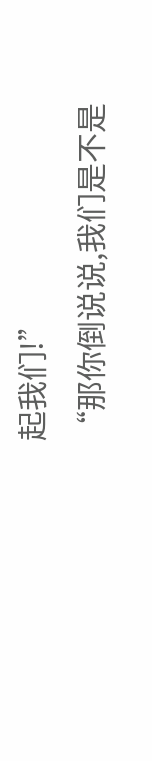起我们!”
“那你倒说说,我们是不是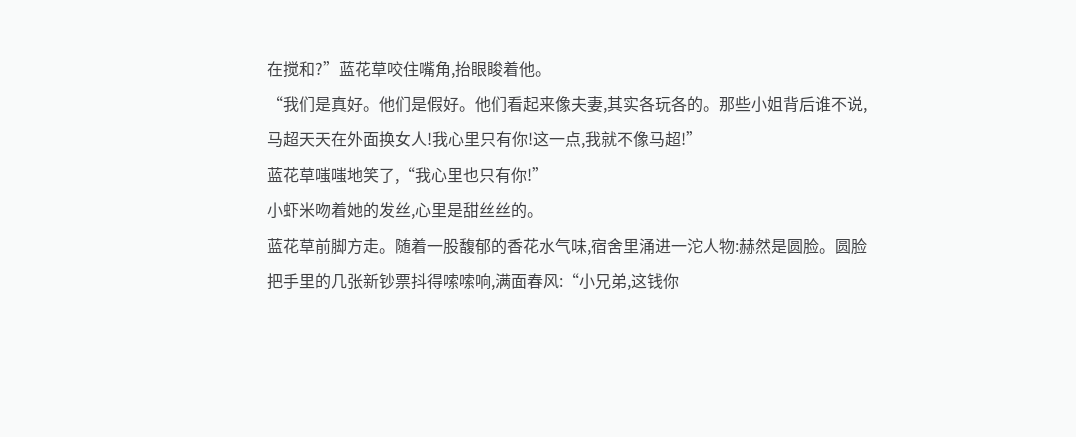在搅和?”蓝花草咬住嘴角,抬眼睃着他。
“我们是真好。他们是假好。他们看起来像夫妻,其实各玩各的。那些小姐背后谁不说,马超天天在外面换女人!我心里只有你!这一点,我就不像马超!”
蓝花草嗤嗤地笑了,“我心里也只有你!”
小虾米吻着她的发丝,心里是甜丝丝的。
蓝花草前脚方走。随着一股馥郁的香花水气味,宿舍里涌进一沱人物:赫然是圆脸。圆脸把手里的几张新钞票抖得嗦嗦响,满面春风:“小兄弟,这钱你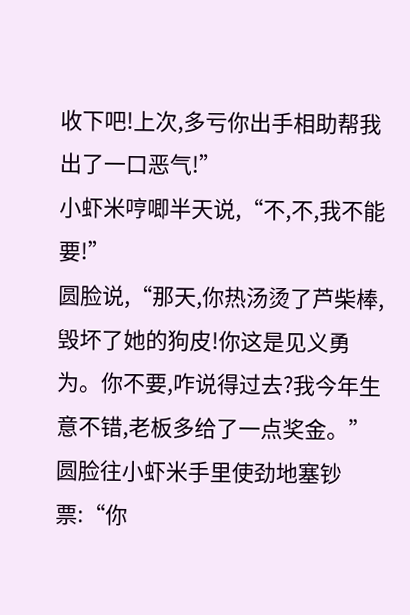收下吧!上次,多亏你出手相助帮我出了一口恶气!”
小虾米哼唧半天说,“不,不,我不能要!”
圆脸说,“那天,你热汤烫了芦柴棒,毁坏了她的狗皮!你这是见义勇为。你不要,咋说得过去?我今年生意不错,老板多给了一点奖金。”
圆脸往小虾米手里使劲地塞钞票:“你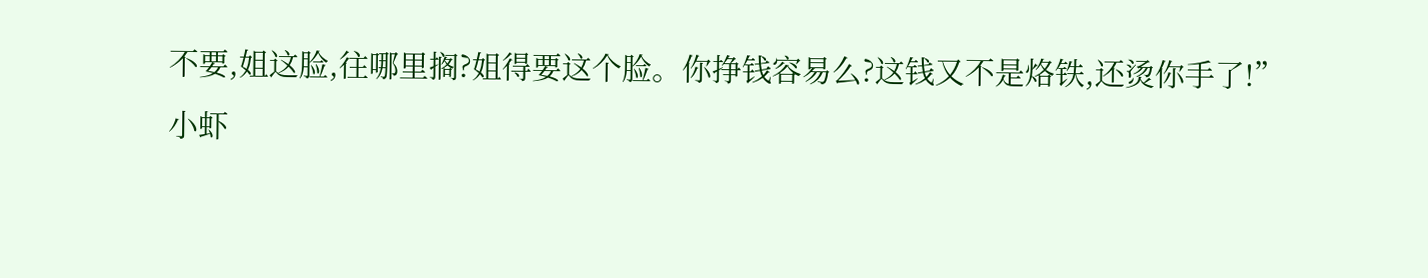不要,姐这脸,往哪里搁?姐得要这个脸。你挣钱容易么?这钱又不是烙铁,还烫你手了!”
小虾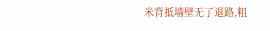米背抵墙壁无了退路,粗